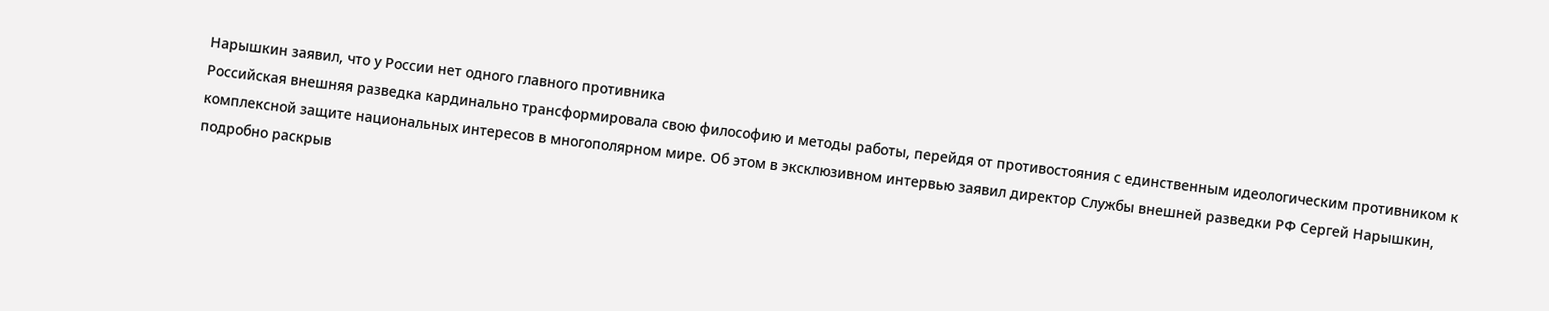Нарышкин заявил, что у России нет одного главного противника
Российская внешняя разведка кардинально трансформировала свою философию и методы работы, перейдя от противостояния с единственным идеологическим противником к комплексной защите национальных интересов в многополярном мире. Об этом в эксклюзивном интервью заявил директор Службы внешней разведки РФ Сергей Нарышкин, подробно раскрыв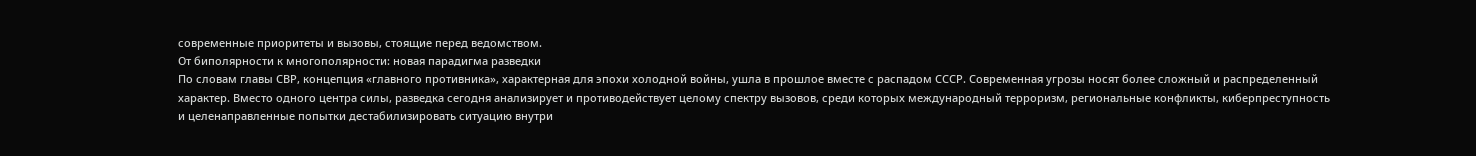современные приоритеты и вызовы, стоящие перед ведомством.
От биполярности к многополярности: новая парадигма разведки
По словам главы СВР, концепция «главного противника», характерная для эпохи холодной войны, ушла в прошлое вместе с распадом СССР. Современная угрозы носят более сложный и распределенный характер. Вместо одного центра силы, разведка сегодня анализирует и противодействует целому спектру вызовов, среди которых международный терроризм, региональные конфликты, киберпреступность и целенаправленные попытки дестабилизировать ситуацию внутри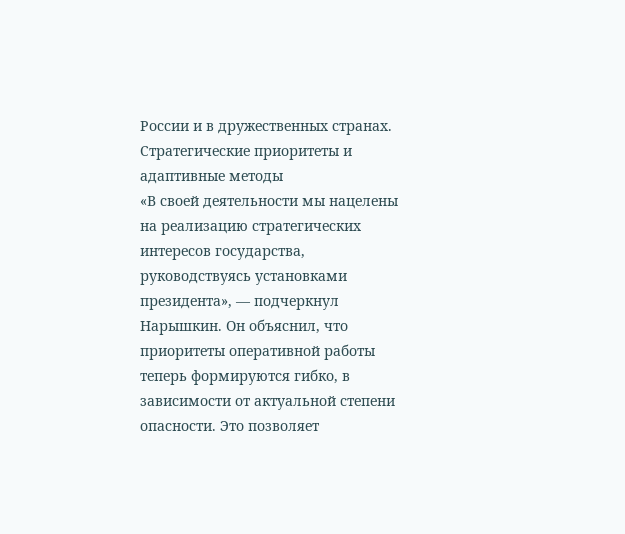России и в дружественных странах.
Стратегические приоритеты и адаптивные методы
«В своей деятельности мы нацелены на реализацию стратегических интересов государства, руководствуясь установками президента», — подчеркнул Нарышкин. Он объяснил, что приоритеты оперативной работы теперь формируются гибко, в зависимости от актуальной степени опасности. Это позволяет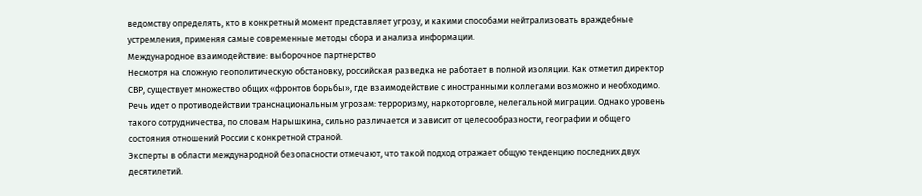ведомству определять, кто в конкретный момент представляет угрозу, и какими способами нейтрализовать враждебные устремления, применяя самые современные методы сбора и анализа информации.
Международное взаимодействие: выборочное партнерство
Несмотря на сложную геополитическую обстановку, российская разведка не работает в полной изоляции. Как отметил директор СВР, существует множество общих «фронтов борьбы», где взаимодействие с иностранными коллегами возможно и необходимо. Речь идет о противодействии транснациональным угрозам: терроризму, наркоторговле, нелегальной миграции. Однако уровень такого сотрудничества, по словам Нарышкина, сильно различается и зависит от целесообразности, географии и общего состояния отношений России с конкретной страной.
Эксперты в области международной безопасности отмечают, что такой подход отражает общую тенденцию последних двух десятилетий.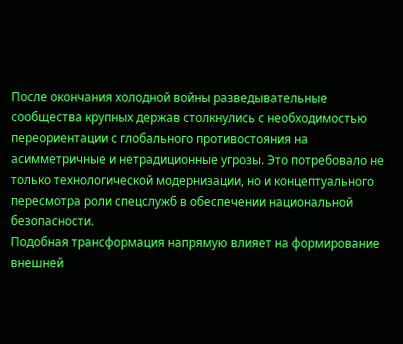После окончания холодной войны разведывательные сообщества крупных держав столкнулись с необходимостью переориентации с глобального противостояния на асимметричные и нетрадиционные угрозы. Это потребовало не только технологической модернизации, но и концептуального пересмотра роли спецслужб в обеспечении национальной безопасности.
Подобная трансформация напрямую влияет на формирование внешней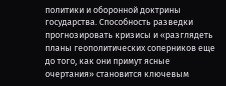политики и оборонной доктрины государства. Способность разведки прогнозировать кризисы и «разглядеть планы геополитических соперников еще до того, как они примут ясные очертания» становится ключевым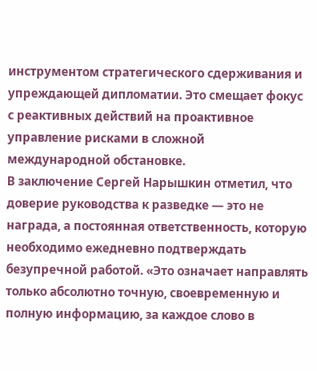инструментом стратегического сдерживания и упреждающей дипломатии. Это смещает фокус с реактивных действий на проактивное управление рисками в сложной международной обстановке.
В заключение Сергей Нарышкин отметил, что доверие руководства к разведке — это не награда, а постоянная ответственность, которую необходимо ежедневно подтверждать безупречной работой. «Это означает направлять только абсолютно точную, своевременную и полную информацию, за каждое слово в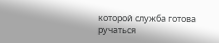которой служба готова ручаться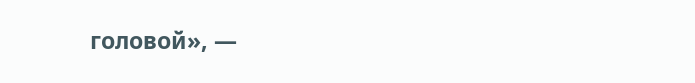головой», —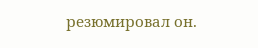резюмировал он.